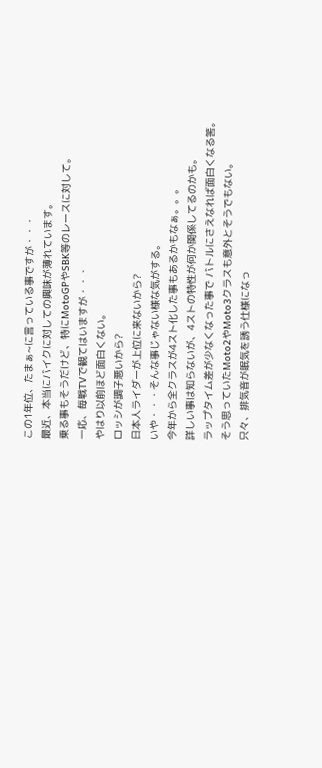この1年位、たまぁ~に言っている事ですが・・・
最近、本当にバイクに対しての興味が薄れています。
乗る事もそうだけど、特にMotoGPやSBK等のレースに対して。
一応、毎戦TVで観てはいますが・・・
やはり以前ほど面白くない。
ロッシが調子悪いから?
日本人ライダーが上位に来ないから?
いや・・・そんな事じゃない様な気がする。
今年から全クラスが4スト化した事もあるかもなぁ。。。
詳しい事は知らないが、4ストの特性が何か関係してるのかも。
ラップタイム差が少なくなった事で バトルにさえなれば面白くなる筈。
そう思っていたMoto2やMoto3クラスも意外とそうでもない。
只々、排気音が眠気を誘う仕様になっ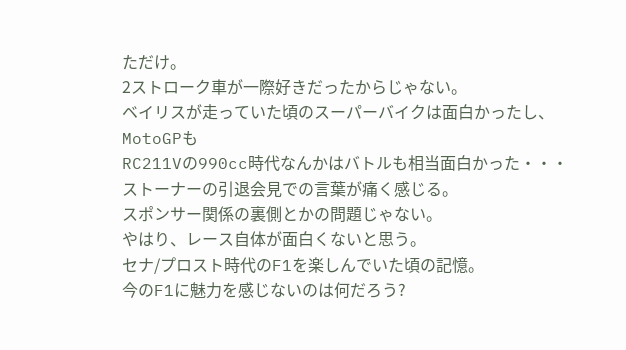ただけ。
2ストローク車が一際好きだったからじゃない。
ベイリスが走っていた頃のスーパーバイクは面白かったし、MotoGPも
RC211Vの990cc時代なんかはバトルも相当面白かった・・・
ストーナーの引退会見での言葉が痛く感じる。
スポンサー関係の裏側とかの問題じゃない。
やはり、レース自体が面白くないと思う。
セナ/プロスト時代のF1を楽しんでいた頃の記憶。
今のF1に魅力を感じないのは何だろう?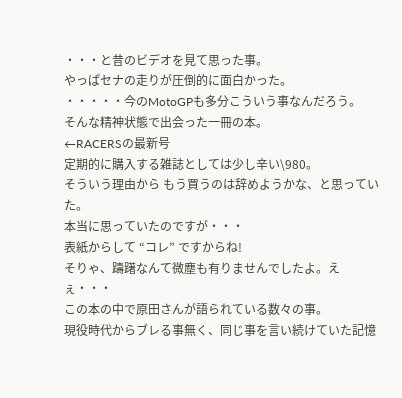・・・と昔のビデオを見て思った事。
やっぱセナの走りが圧倒的に面白かった。
・・・・・今のMotoGPも多分こういう事なんだろう。
そんな精神状態で出会った一冊の本。
←RACERSの最新号
定期的に購入する雑誌としては少し辛い\980。
そういう理由から もう買うのは辞めようかな、と思っていた。
本当に思っていたのですが・・・
表紙からして “コレ” ですからね!
そりゃ、躊躇なんて微塵も有りませんでしたよ。えぇ・・・
この本の中で原田さんが語られている数々の事。
現役時代からブレる事無く、同じ事を言い続けていた記憶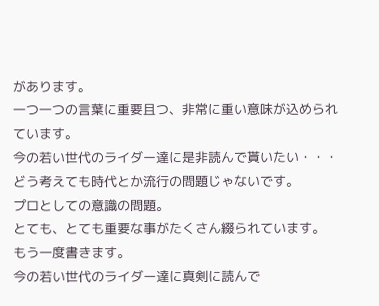があります。
一つ一つの言葉に重要且つ、非常に重い意味が込められています。
今の若い世代のライダー達に是非読んで貰いたい・・・
どう考えても時代とか流行の問題じゃないです。
プロとしての意識の問題。
とても、とても重要な事がたくさん綴られています。
もう一度書きます。
今の若い世代のライダー達に真剣に読んで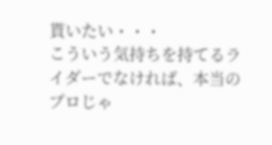貰いたい・・・
こういう気持ちを持てるライダーでなければ、本当のプロじゃ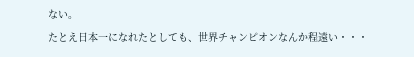ない。
たとえ日本一になれたとしても、世界チャンピオンなんか程遠い・・・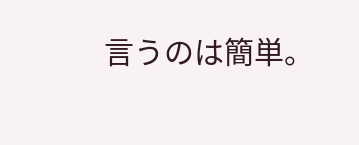言うのは簡単。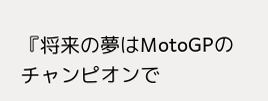『将来の夢はMotoGPのチャンピオンで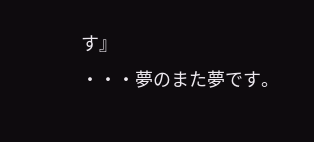す』
・・・夢のまた夢です。